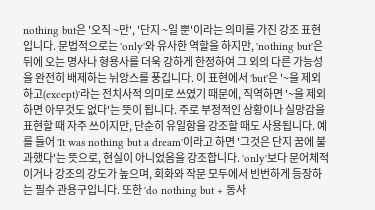nothing but은 '오직 ~만', '단지 ~일 뿐'이라는 의미를 가진 강조 표현입니다. 문법적으로는 'only'와 유사한 역할을 하지만, 'nothing but'은 뒤에 오는 명사나 형용사를 더욱 강하게 한정하여 그 외의 다른 가능성을 완전히 배제하는 뉘앙스를 풍깁니다. 이 표현에서 'but'은 '~을 제외하고(except)'라는 전치사적 의미로 쓰였기 때문에, 직역하면 '~을 제외하면 아무것도 없다'는 뜻이 됩니다. 주로 부정적인 상황이나 실망감을 표현할 때 자주 쓰이지만, 단순히 유일함을 강조할 때도 사용됩니다. 예를 들어 'It was nothing but a dream'이라고 하면 '그것은 단지 꿈에 불과했다'는 뜻으로, 현실이 아니었음을 강조합니다. 'only'보다 문어체적이거나 강조의 강도가 높으며, 회화와 작문 모두에서 빈번하게 등장하는 필수 관용구입니다. 또한 'do nothing but + 동사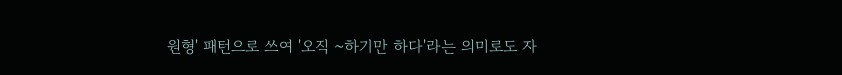원형' 패턴으로 쓰여 '오직 ~하기만 하다'라는 의미로도 자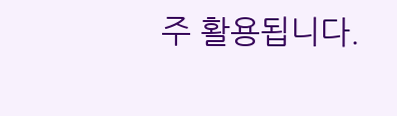주 활용됩니다.